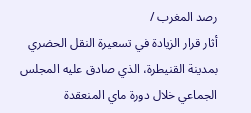رصد المغرب /
أثار قرار الزيادة في تسعيرة النقل الحضري بمدينة القنيطرة، الذي صادق عليه المجلس الجماعي خلال دورة ماي المنعقدة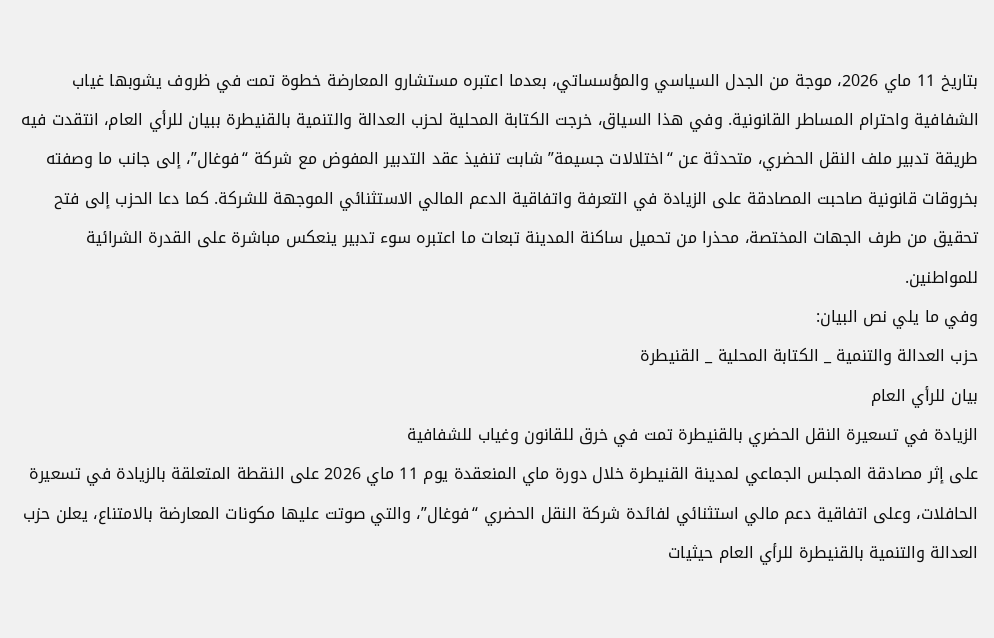بتاريخ 11 ماي 2026، موجة من الجدل السياسي والمؤسساتي، بعدما اعتبره مستشارو المعارضة خطوة تمت في ظروف يشوبها غياب الشفافية واحترام المساطر القانونية. وفي هذا السياق، خرجت الكتابة المحلية لحزب العدالة والتنمية بالقنيطرة ببيان للرأي العام، انتقدت فيه طريقة تدبير ملف النقل الحضري، متحدثة عن “اختلالات جسيمة” شابت تنفيذ عقد التدبير المفوض مع شركة “فوغال”، إلى جانب ما وصفته بخروقات قانونية صاحبت المصادقة على الزيادة في التعرفة واتفاقية الدعم المالي الاستثنائي الموجهة للشركة. كما دعا الحزب إلى فتح تحقيق من طرف الجهات المختصة، محذرا من تحميل ساكنة المدينة تبعات ما اعتبره سوء تدبير ينعكس مباشرة على القدرة الشرائية للمواطنين.
وفي ما يلي نص البيان:
حزب العدالة والتنمية _ الكتابة المحلية _ القنيطرة
بيان للرأي العام
الزيادة في تسعيرة النقل الحضري بالقنيطرة تمت في خرق للقانون وغياب للشفافية
على إثر مصادقة المجلس الجماعي لمدينة القنيطرة خلال دورة ماي المنعقدة يوم 11 ماي 2026 على النقطة المتعلقة بالزيادة في تسعيرة الحافلات، وعلى اتفاقية دعم مالي استثنائي لفائدة شركة النقل الحضري “فوغال”، والتي صوتت عليها مكونات المعارضة بالامتناع، يعلن حزب العدالة والتنمية بالقنيطرة للرأي العام حيثيات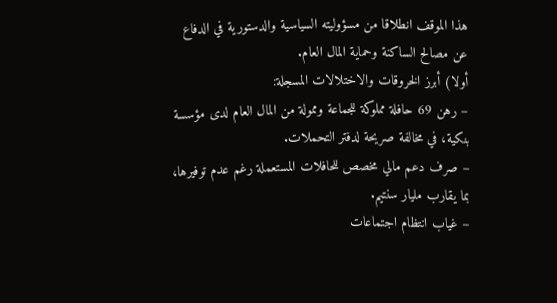هذا الموقف انطلاقا من مسؤوليته السياسية والدستورية في الدفاع عن مصالح الساكنة وحماية المال العام.
أولا) أبرز الخروقات والاختلالات المسجلة:
– رهن 69 حافلة مملوكة للجماعة وممولة من المال العام لدى مؤسسة بنكية، في مخالفة صريحة لدفتر التحملات.
– صرف دعم مالي مخصص للحافلات المستعملة رغم عدم توفيرها، بما يقارب مليار سنتيم.
– غياب انتظام اجتماعات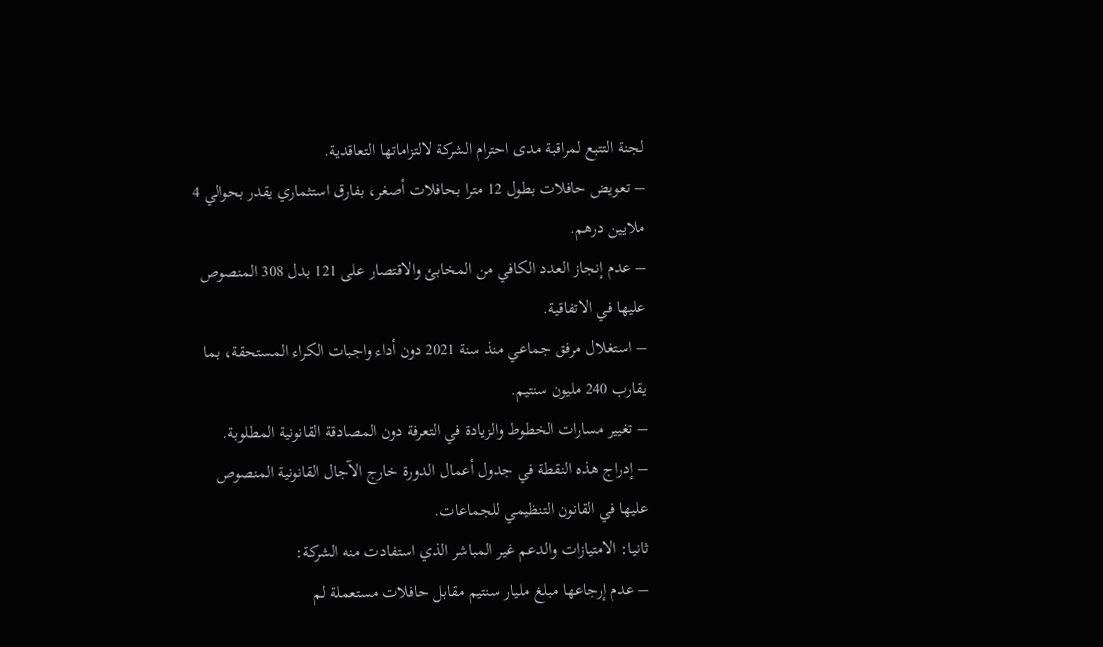لجنة التتبع لمراقبة مدى احترام الشركة لالتزاماتها التعاقدية.
– تعويض حافلات بطول 12 مترا بحافلات أصغر، بفارق استثماري يقدر بحوالي 4 ملايين درهم.
– عدم إنجاز العدد الكافي من المخابئ والاقتصار على 121 بدل 308 المنصوص عليها في الاتفاقية.
– استغلال مرفق جماعي منذ سنة 2021 دون أداء واجبات الكراء المستحقة، بما يقارب 240 مليون سنتيم.
– تغيير مسارات الخطوط والزيادة في التعرفة دون المصادقة القانونية المطلوبة.
– إدراج هذه النقطة في جدول أعمال الدورة خارج الآجال القانونية المنصوص عليها في القانون التنظيمي للجماعات.
ثانيا: الامتيازات والدعم غير المباشر الذي استفادت منه الشركة:
– عدم إرجاعها مبلغ مليار سنتيم مقابل حافلات مستعملة لم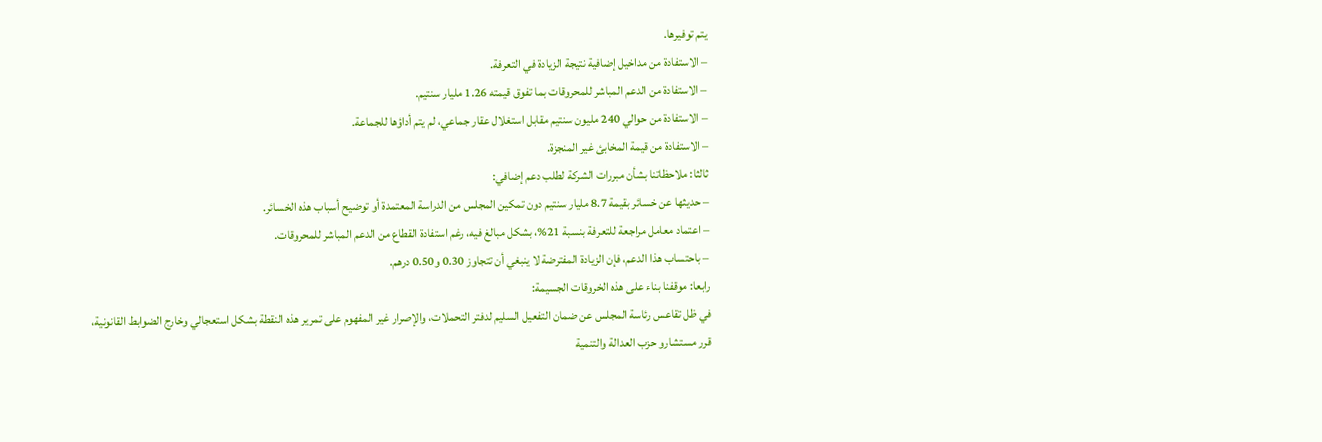يتم توفيرها.
– الاستفادة من مداخيل إضافية نتيجة الزيادة في التعرفة.
– الاستفادة من الدعم المباشر للمحروقات بما تفوق قيمته 1.26 مليار سنتيم.
– الاستفادة من حوالي 240 مليون سنتيم مقابل استغلال عقار جماعي، لم يتم أداؤها للجماعة.
– الاستفادة من قيمة المخابئ غير المنجزة.
ثالثا: ملاحظاتنا بشأن مبررات الشركة لطلب دعم إضافي:
– حديثها عن خسائر بقيمة 8.7 مليار سنتيم دون تمكين المجلس من الدراسة المعتمدة أو توضيح أسباب هذه الخسائر.
– اعتماد معامل مراجعة للتعرفة بنسبة 21%، بشكل مبالغ فيه، رغم استفادة القطاع من الدعم المباشر للمحروقات.
– باحتساب هذا الدعم، فإن الزيادة المفترضة لا ينبغي أن تتجاوز 0.30 و0.50 درهم.
رابعا: موقفنا بناء على هذه الخروقات الجسيمة:
في ظل تقاعس رئاسة المجلس عن ضمان التفعيل السليم لدفتر التحملات، والإصرار غير المفهوم على تمرير هذه النقطة بشكل استعجالي وخارج الضوابط القانونية، قرر مستشارو حزب العدالة والتنمية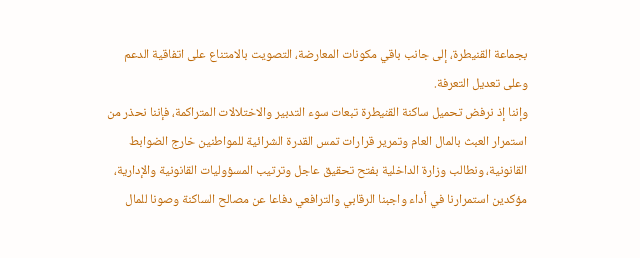بجماعة القنيطرة، إلى جانب باقي مكونات المعارضة، التصويت بالامتناع على اتفاقية الدعم وعلى تعديل التعرفة.
وإننا إذ نرفض تحميل ساكنة القنيطرة تبعات سوء التدبير والاختلالات المتراكمة، فإننا نحذر من استمرار العبث بالمال العام وتمرير قرارات تمس القدرة الشرائية للمواطنين خارج الضوابط القانونية، ونطالب وزارة الداخلية بفتح تحقيق عاجل وترتيب المسؤوليات القانونية والإدارية، مؤكدين استمرارنا في أداء واجبنا الرقابي والترافعي دفاعا عن مصالح الساكنة وصونا للمال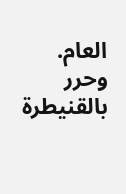العام.
وحرر بالقنيطرة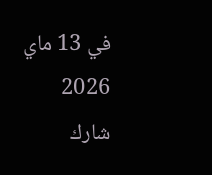في 13 ماي 2026
شارك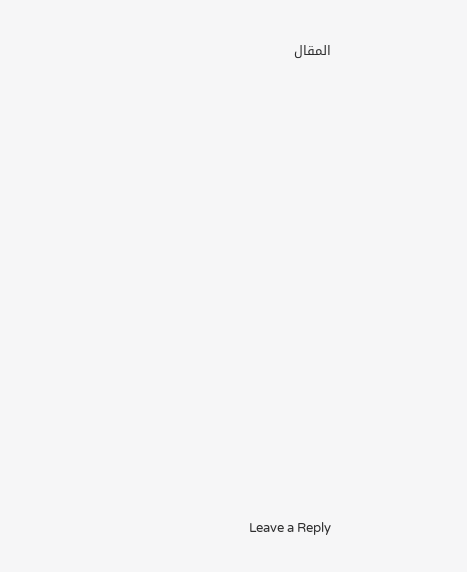المقال























Leave a Reply